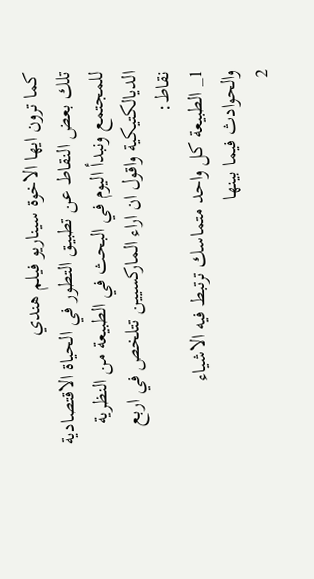كما ترون ايها الاخوة سيناريو فيلم هندي
تلك بعض النقاط عن تطبيق التطور في الحياة الاقتصادية للمجتمع ونبدأ اليوم في البحث في الطبيعة من النظرية الديالكتيكية واقول ان اراء الماركسيين تتلخص في اربع نقاط:
1_ الطبيعة كل واحد متماسك ترتبط فيه الاشياء والحوادث فيما بينها
2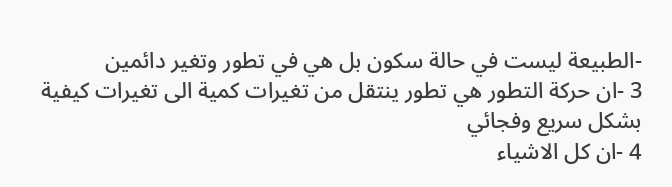-الطبيعة ليست في حالة سكون بل هي في تطور وتغير دائمين
3 -ان حركة التطور هي تطور ينتقل من تغيرات كمية الى تغيرات كيفية بشكل سريع وفجائي
4 -ان كل الاشياء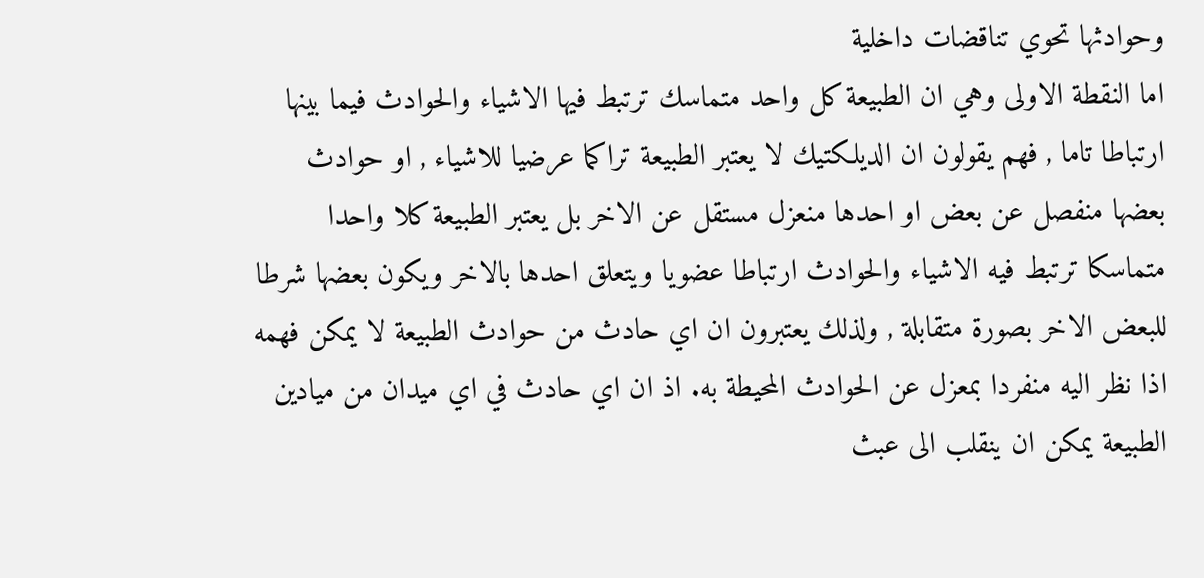وحوادثها تحوي تناقضات داخلية
اما النقطة الاولى وهي ان الطبيعة كل واحد متماسك ترتبط فيها الاشياء والحوادث فيما بينها ارتباطا تاما , فهم يقولون ان الديلكتيك لا يعتبر الطبيعة تراكما عرضيا للاشياء , او حوادث بعضها منفصل عن بعض او احدها منعزل مستقل عن الاخر بل يعتبر الطبيعة كلا واحدا متماسكا ترتبط فيه الاشياء والحوادث ارتباطا عضويا ويتعلق احدها بالاخر ويكون بعضها شرطا للبعض الاخر بصورة متقابلة , ولذلك يعتبرون ان اي حادث من حوادث الطبيعة لا يمكن فهمه اذا نظر اليه منفردا بمعزل عن الحوادث المحيطة به. اذ ان اي حادث في اي ميدان من ميادين الطبيعة يمكن ان ينقلب الى عبث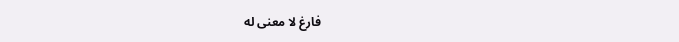فارغ لا معنى له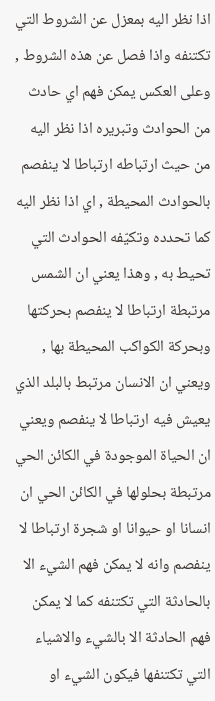اذا نظر اليه بمعزل عن الشروط التي تكتنفه واذا فصل عن هذه الشروط , وعلى العكس يمكن فهم اي حادث من الحوادث وتبريره اذا نظر اليه من حيث ارتباطه ارتباطا لا ينفصم بالحوادث المحيطة , اي اذا نظر اليه كما تحدده وتكيّفه الحوادث التي تحيط به , وهذا يعني ان الشمس مرتبطة ارتباطا لا ينفصم بحركتها وبحركة الكواكب المحيطة بها , ويعني ان الانسان مرتبط بالبلد الذي يعيش فيه ارتباطا لا ينفصم ويعني ان الحياة الموجودة في الكائن الحي مرتبطة بحلولها في الكائن الحي ان انسانا او حيوانا او شجرة ارتباطا لا ينفصم وانه لا يمكن فهم الشيء الا بالحادثة التي تكتنفه كما لا يمكن فهم الحادثة الا بالشيء والاشياء التي تكتنفها فيكون الشيء او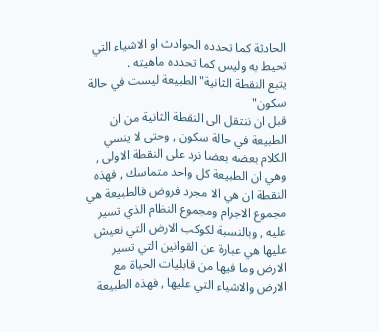الحادثة كما تحدده الحوادث او الاشياء التي تحيط به وليس كما تحدده ماهيته .
يتبع النقطة الثانية"الطبيعة ليست في حالة سكون"
قبل ان ننتقل الى النقطة الثانية من ان الطبيعة في حالة سكون , وحتى لا ينسي الكلام بعضه بعضا نرد على النقطة الاولى , وهي ان الطبيعة كل واحد متماسك , فهذه النقطة ان هي الا مجرد فروض فالطبيعة هي مجموع الاجرام ومجموع النظام الذي تسير عليه , وبالنسبة لكوكب الارض التي نعيش عليها هي عبارة عن القوانين التي تسير الارض وما فيها من قابليات الحياة مع الارض والاشياء التي عليها , فهذه الطبيعة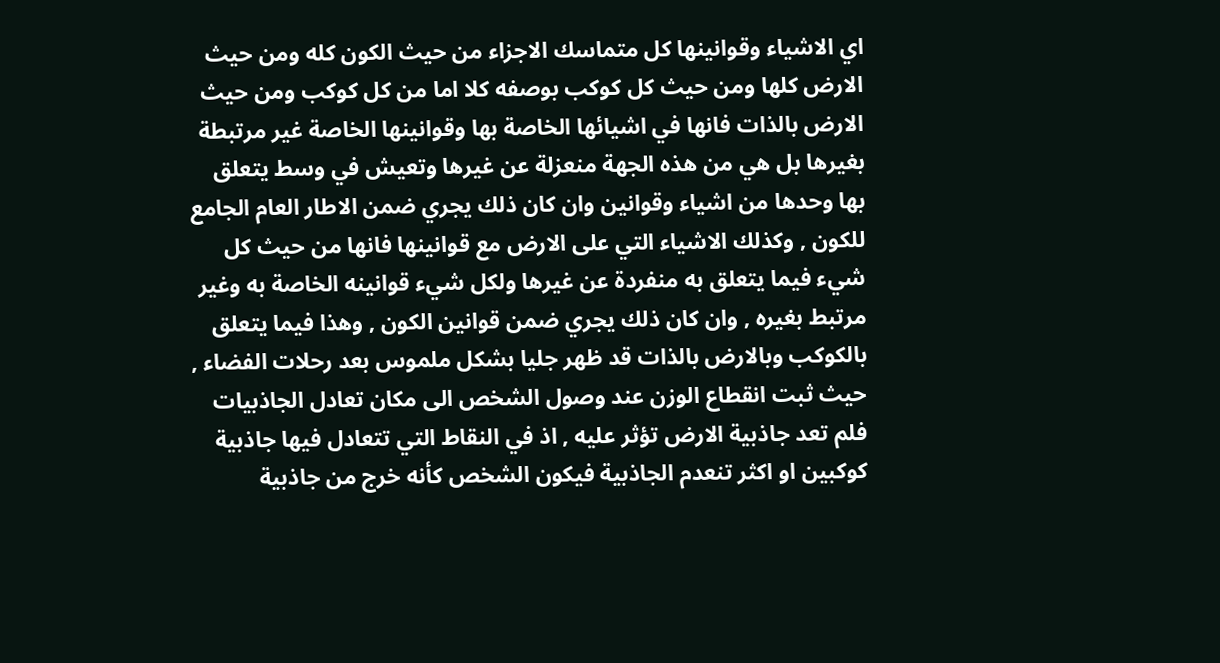اي الاشياء وقوانينها كل متماسك الاجزاء من حيث الكون كله ومن حيث الارض كلها ومن حيث كل كوكب بوصفه كلا اما من كل كوكب ومن حيث الارض بالذات فانها في اشيائها الخاصة بها وقوانينها الخاصة غير مرتبطة بغيرها بل هي من هذه الجهة منعزلة عن غيرها وتعيش في وسط يتعلق بها وحدها من اشياء وقوانين وان كان ذلك يجري ضمن الاطار العام الجامع للكون , وكذلك الاشياء التي على الارض مع قوانينها فانها من حيث كل شيء فيما يتعلق به منفردة عن غيرها ولكل شيء قوانينه الخاصة به وغير مرتبط بغيره , وان كان ذلك يجري ضمن قوانين الكون , وهذا فيما يتعلق بالكوكب وبالارض بالذات قد ظهر جليا بشكل ملموس بعد رحلات الفضاء , حيث ثبت انقطاع الوزن عند وصول الشخص الى مكان تعادل الجاذبيات فلم تعد جاذبية الارض تؤثر عليه , اذ في النقاط التي تتعادل فيها جاذبية كوكبين او اكثر تنعدم الجاذبية فيكون الشخص كأنه خرج من جاذبية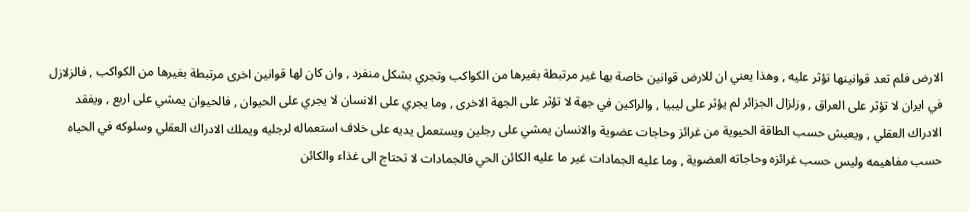الارض فلم تعد قوانينها تؤثر عليه , وهذا يعني ان للارض قوانين خاصة بها غير مرتبطة بغيرها من الكواكب وتجري بشكل منفرد , وان كان لها قوانين اخرى مرتبطة بغيرها من الكواكب , فالزلازل في ايران لا تؤثر على العراق , وزلزال الجزائر لم يؤثر على ليبيا , والراكين في جهة لا تؤثر على الجهة الاخرى , وما يجري على الانسان لا يجري على الحيوان , فالحيوان يمشي على اربع , ويفقد الادراك العقلي , ويعيش حسب الطاقة الحيوية من غرائز وحاجات عضوية والانسان يمشي على رجلين ويستعمل يديه على خلاف استعماله لرجليه ويملك الادراك العقلي وسلوكه في الحياه حسب مفاهيمه وليس حسب غرائزه وحاجاته العضوية , وما عليه الجمادات غير ما عليه الكائن الحي فالجمادات لا تحتاج الى غذاء والكائن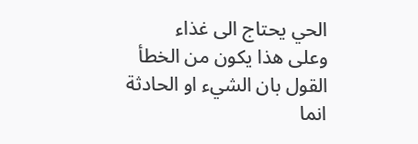الحي يحتاج الى غذاء
وعلى هذا يكون من الخطأ القول بان الشيء او الحادثة انما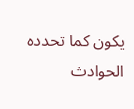يكون كما تحدده الحوادث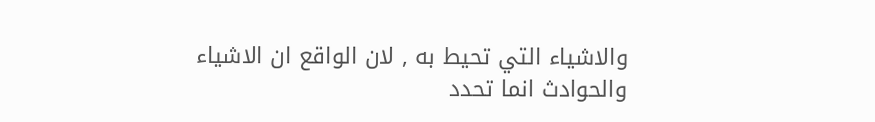والاشياء التي تحيط به , لان الواقع ان الاشياء والحوادث انما تحدد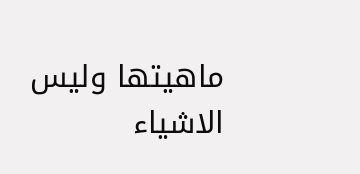ماهيتها وليس الاشياء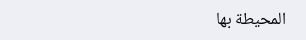المحيطة بها